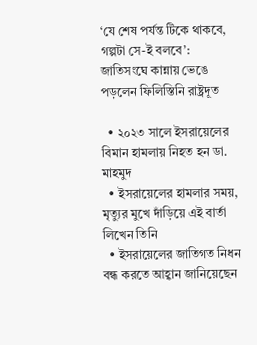‘যে শেষ পর্যন্ত টিকে থাকবে, গল্পটা সে-ই বলবে’: জাতিসংঘে কান্নায় ভেঙে পড়লেন ফিলিস্তিনি রাষ্ট্রদূত

  • ২০২৩ সালে ইসরায়েলের বিমান হামলায় নিহত হন ডা. মাহমুদ
  • ইসরায়েলের হামলার সময়, মৃত্যুর মুখে দাঁড়িয়ে এই বার্তা লিখেন তিনি
  • ইসরায়েলের জাতিগত নিধন বন্ধ করতে আহ্বান জানিয়েছেন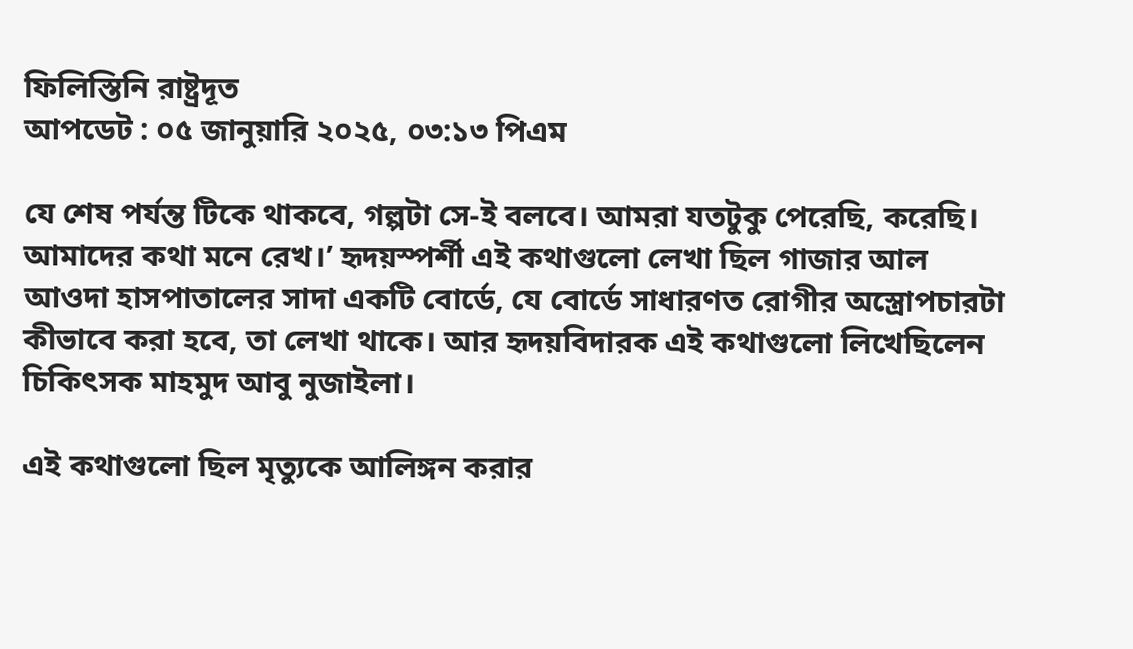ফিলিস্তিনি রাষ্ট্রদূত
আপডেট : ০৫ জানুয়ারি ২০২৫, ০৩:১৩ পিএম

যে শেষ পর্যন্ত টিকে থাকবে, গল্পটা সে-ই বলবে। আমরা যতটুকু পেরেছি, করেছি। আমাদের কথা মনে রেখ।’ হৃদয়স্পর্শী এই কথাগুলো লেখা ছিল গাজার আল আওদা হাসপাতালের সাদা একটি বোর্ডে, যে বোর্ডে সাধারণত রোগীর অস্ত্রোপচারটা কীভাবে করা হবে, তা লেখা থাকে। আর হৃদয়বিদারক এই কথাগুলো লিখেছিলেন চিকিৎসক মাহমুদ আবু নুজাইলা।

এই কথাগুলো ছিল মৃত্যুকে আলিঙ্গন করার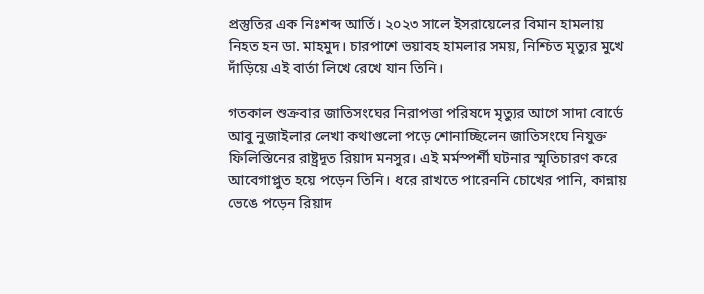প্রস্তুতির এক নিঃশব্দ আর্তি। ২০২৩ সালে ইসরায়েলের বিমান হামলায় নিহত হন ডা. মাহমুদ। চারপাশে ভয়াবহ হামলার সময়, নিশ্চিত মৃত্যুর মুখে দাঁড়িয়ে এই বার্তা লিখে রেখে যান তিনি।

গতকাল শুক্রবার জাতিসংঘের নিরাপত্তা পরিষদে মৃত্যুর আগে সাদা বোর্ডে আবু নুজাইলার লেখা কথাগুলো পড়ে শোনাচ্ছিলেন জাতিসংঘে নিযুক্ত ফিলিস্তিনের রাষ্ট্রদূত রিয়াদ মনসুর। এই মর্মস্পর্শী ঘটনার স্মৃতিচারণ করে আবেগাপ্লুত হয়ে পড়েন তিনি। ধরে রাখতে পারেননি চোখের পানি, কান্নায় ভেঙে পড়েন রিয়াদ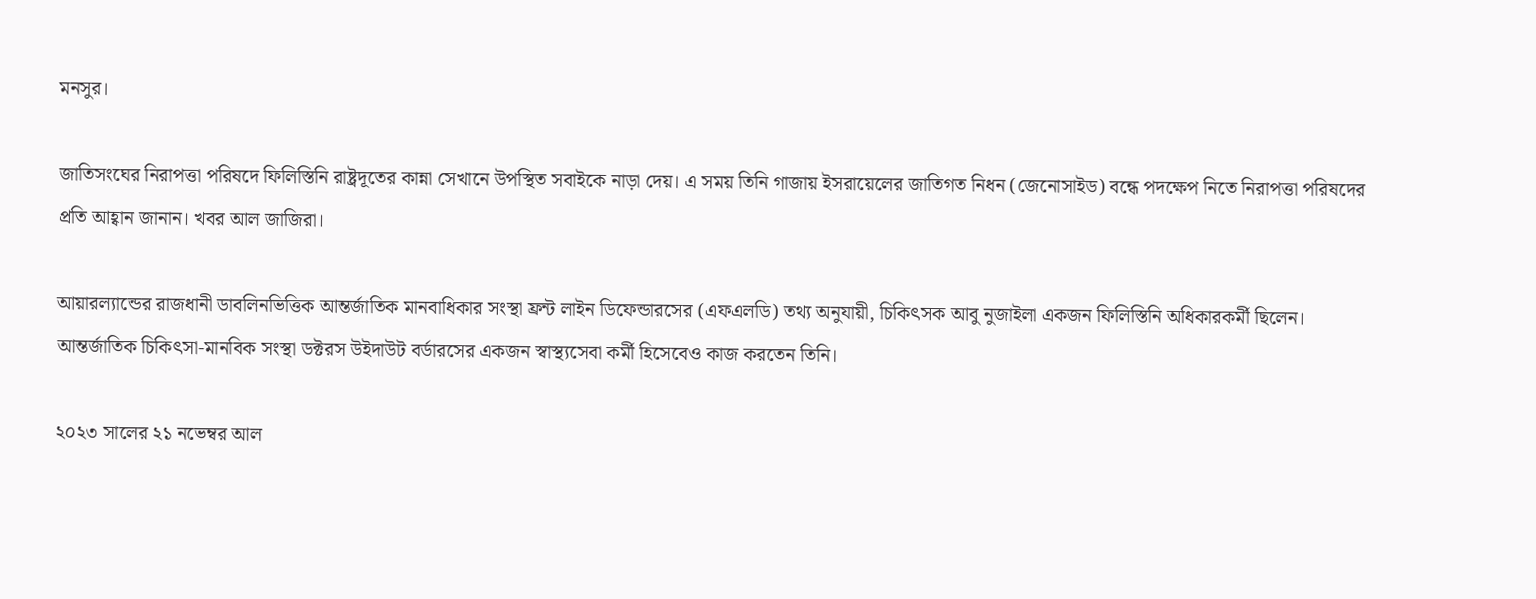মনসুর।

জাতিসংঘের নিরাপত্তা পরিষদে ফিলিস্তিনি রাষ্ট্রদূতের কান্না সেখানে উপস্থিত সবাইকে নাড়া দেয়। এ সময় তিনি গাজায় ইসরায়েলের জাতিগত নিধন (জেনোসাইড) বন্ধে পদক্ষেপ নিতে নিরাপত্তা পরিষদের প্রতি আহ্বান জানান। খবর আল জাজিরা।

আয়ারল্যান্ডের রাজধানী ডাবলিনভিত্তিক আন্তর্জাতিক মানবাধিকার সংস্থা ফ্রন্ট লাইন ডিফেন্ডারসের (এফএলডি) তথ্য অনুযায়ী, চিকিৎসক আবু নুজাইলা একজন ফিলিস্তিনি অধিকারকর্মী ছিলেন। আন্তর্জাতিক চিকিৎসা-মানবিক সংস্থা ডক্টরস উইদাউট বর্ডারসের একজন স্বাস্থ্যসেবা কর্মী হিসেবেও কাজ করতেন তিনি।

২০২৩ সালের ২১ নভেম্বর আল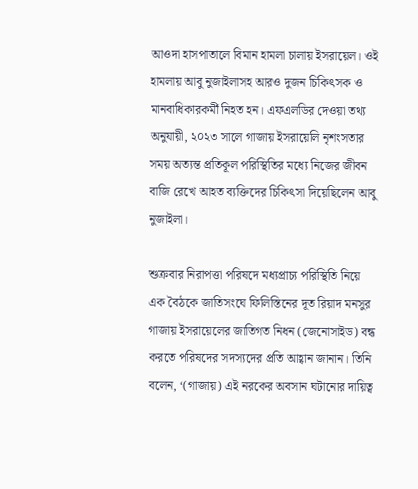আওদা হাসপাতালে বিমান হামলা চালায় ইসরায়েল। ওই হামলায় আবু নুজাইলাসহ আরও দুজন চিকিৎসক ও মানবাধিকারকর্মী নিহত হন। এফএলডির দেওয়া তথ্য অনুযায়ী, ২০২৩ সালে গাজায় ইসরায়েলি নৃশংসতার সময় অত্যন্ত প্রতিকূল পরিস্থিতির মধ্যে নিজের জীবন বাজি রেখে আহত ব্যক্তিদের চিকিৎসা দিয়েছিলেন আবু নুজাইলা।

শুক্রবার নিরাপত্তা পরিষদে মধ্যপ্রাচ্য পরিস্থিতি নিয়ে এক বৈঠকে জাতিসংঘে ফিলিস্তিনের দূত রিয়াদ মনসুর গাজায় ইসরায়েলের জাতিগত নিধন (জেনোসাইড) বন্ধ করতে পরিষদের সদস্যদের প্রতি আহ্বান জানান। তিনি বলেন, ‘(গাজায়) এই নরকের অবসান ঘটানোর দায়িত্ব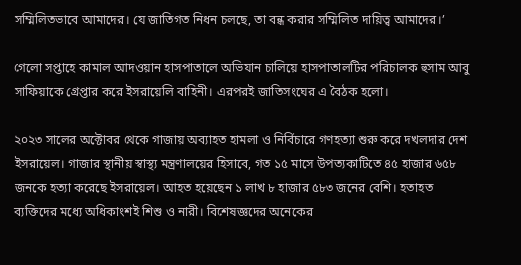সম্মিলিতভাবে আমাদের। যে জাতিগত নিধন চলছে, তা বন্ধ করার সম্মিলিত দায়িত্ব আমাদের।’

গেলো সপ্তাহে কামাল আদওয়ান হাসপাতালে অভিযান চালিয়ে হাসপাতালটির পরিচালক হুসাম আবু সাফিয়াকে গ্রেপ্তার করে ইসরায়েলি বাহিনী। এরপরই জাতিসংঘের এ বৈঠক হলো।

২০২৩ সালের অক্টোবর থেকে গাজায় অব্যাহত হামলা ও নির্বিচারে গণহত্যা শুরু করে দখলদার দেশ ইসরায়েল। গাজার স্থানীয় স্বাস্থ্য মন্ত্রণালয়ের হিসাবে, গত ১৫ মাসে উপত্যকাটিতে ৪৫ হাজার ৬৫৮ জনকে হত্যা করেছে ইসরায়েল। আহত হয়েছেন ১ লাখ ৮ হাজার ৫৮৩ জনের বেশি। হতাহত ব্যক্তিদের মধ্যে অধিকাংশই শিশু ও নারী। বিশেষজ্ঞদের অনেকের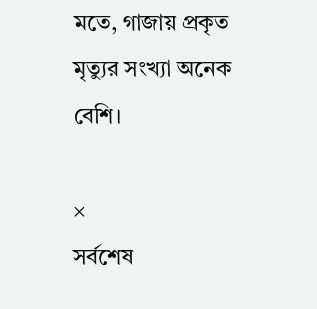মতে, গাজায় প্রকৃত মৃত্যুর সংখ্যা অনেক বেশি।

×
সর্বশেষ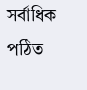সর্বাধিক পঠিত